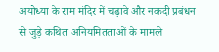अयोध्या के राम मंदिर में चढ़ावे और नकदी प्रबंधन से जुड़े कथित अनियमितताओं के मामले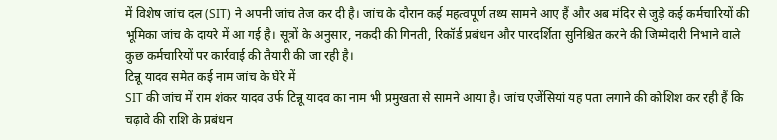में विशेष जांच दल (SIT) ने अपनी जांच तेज कर दी है। जांच के दौरान कई महत्वपूर्ण तथ्य सामने आए हैं और अब मंदिर से जुड़े कई कर्मचारियों की भूमिका जांच के दायरे में आ गई है। सूत्रों के अनुसार, नकदी की गिनती, रिकॉर्ड प्रबंधन और पारदर्शिता सुनिश्चित करने की जिम्मेदारी निभाने वाले कुछ कर्मचारियों पर कार्रवाई की तैयारी की जा रही है।
टिन्नू यादव समेत कई नाम जांच के घेरे में
SIT की जांच में राम शंकर यादव उर्फ टिन्नू यादव का नाम भी प्रमुखता से सामने आया है। जांच एजेंसियां यह पता लगाने की कोशिश कर रही हैं कि चढ़ावे की राशि के प्रबंधन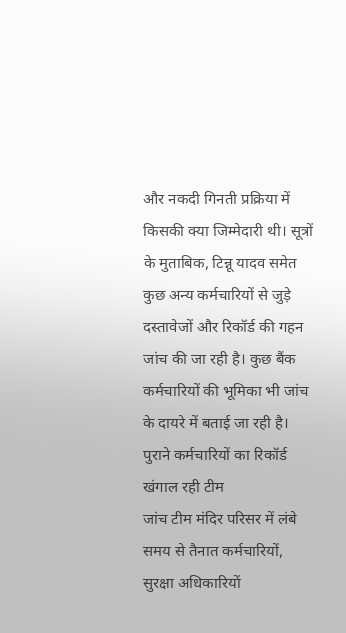और नकदी गिनती प्रक्रिया में किसकी क्या जिम्मेदारी थी। सूत्रों के मुताबिक, टिन्नू यादव समेत कुछ अन्य कर्मचारियों से जुड़े दस्तावेजों और रिकॉर्ड की गहन जांच की जा रही है। कुछ बैंक कर्मचारियों की भूमिका भी जांच के दायरे में बताई जा रही है।
पुराने कर्मचारियों का रिकॉर्ड खंगाल रही टीम
जांच टीम मंदिर परिसर में लंबे समय से तैनात कर्मचारियों, सुरक्षा अधिकारियों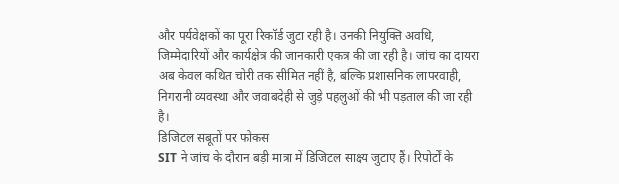और पर्यवेक्षकों का पूरा रिकॉर्ड जुटा रही है। उनकी नियुक्ति अवधि, जिम्मेदारियों और कार्यक्षेत्र की जानकारी एकत्र की जा रही है। जांच का दायरा अब केवल कथित चोरी तक सीमित नहीं है, बल्कि प्रशासनिक लापरवाही, निगरानी व्यवस्था और जवाबदेही से जुड़े पहलुओं की भी पड़ताल की जा रही है।
डिजिटल सबूतों पर फोकस
SIT ने जांच के दौरान बड़ी मात्रा में डिजिटल साक्ष्य जुटाए हैं। रिपोर्टों के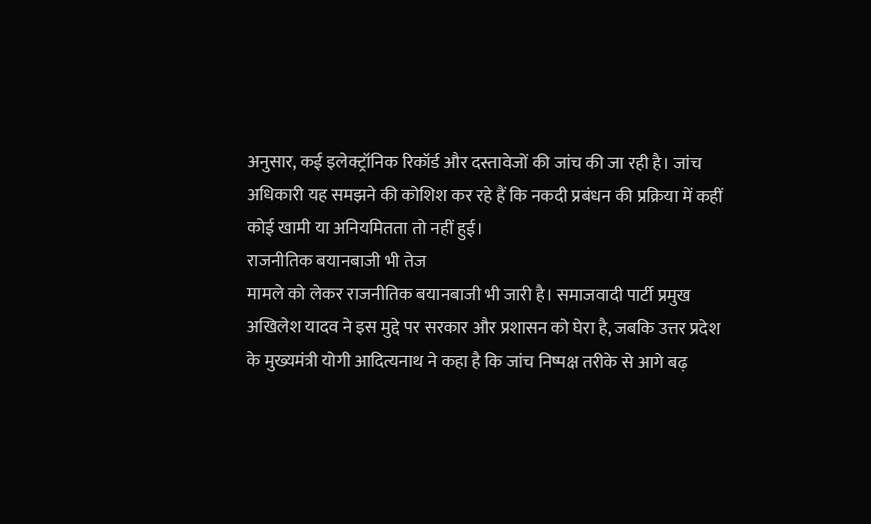अनुसार, कई इलेक्ट्रॉनिक रिकॉर्ड और दस्तावेजों की जांच की जा रही है। जांच अधिकारी यह समझने की कोशिश कर रहे हैं कि नकदी प्रबंधन की प्रक्रिया में कहीं कोई खामी या अनियमितता तो नहीं हुई।
राजनीतिक बयानबाजी भी तेज
मामले को लेकर राजनीतिक बयानबाजी भी जारी है। समाजवादी पार्टी प्रमुख अखिलेश यादव ने इस मुद्दे पर सरकार और प्रशासन को घेरा है, जबकि उत्तर प्रदेश के मुख्यमंत्री योगी आदित्यनाथ ने कहा है कि जांच निष्पक्ष तरीके से आगे बढ़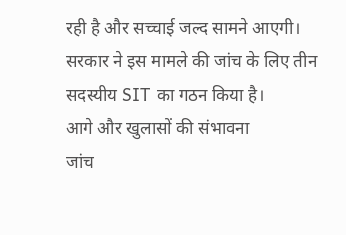रही है और सच्चाई जल्द सामने आएगी। सरकार ने इस मामले की जांच के लिए तीन सदस्यीय SIT का गठन किया है।
आगे और खुलासों की संभावना
जांच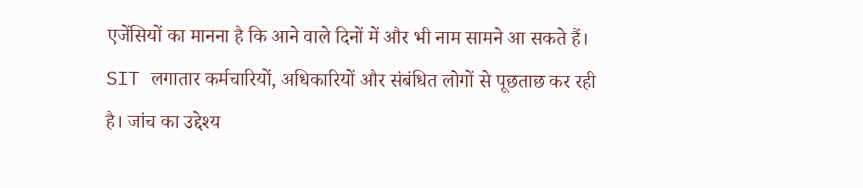एजेंसियों का मानना है कि आने वाले दिनों में और भी नाम सामने आ सकते हैं। SIT लगातार कर्मचारियों, अधिकारियों और संबंधित लोगों से पूछताछ कर रही है। जांच का उद्देश्य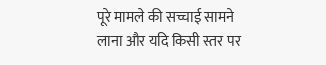पूरे मामले की सच्चाई सामने लाना और यदि किसी स्तर पर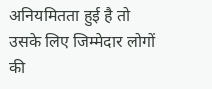अनियमितता हुई है तो उसके लिए जिम्मेदार लोगों की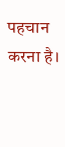पहचान करना है।